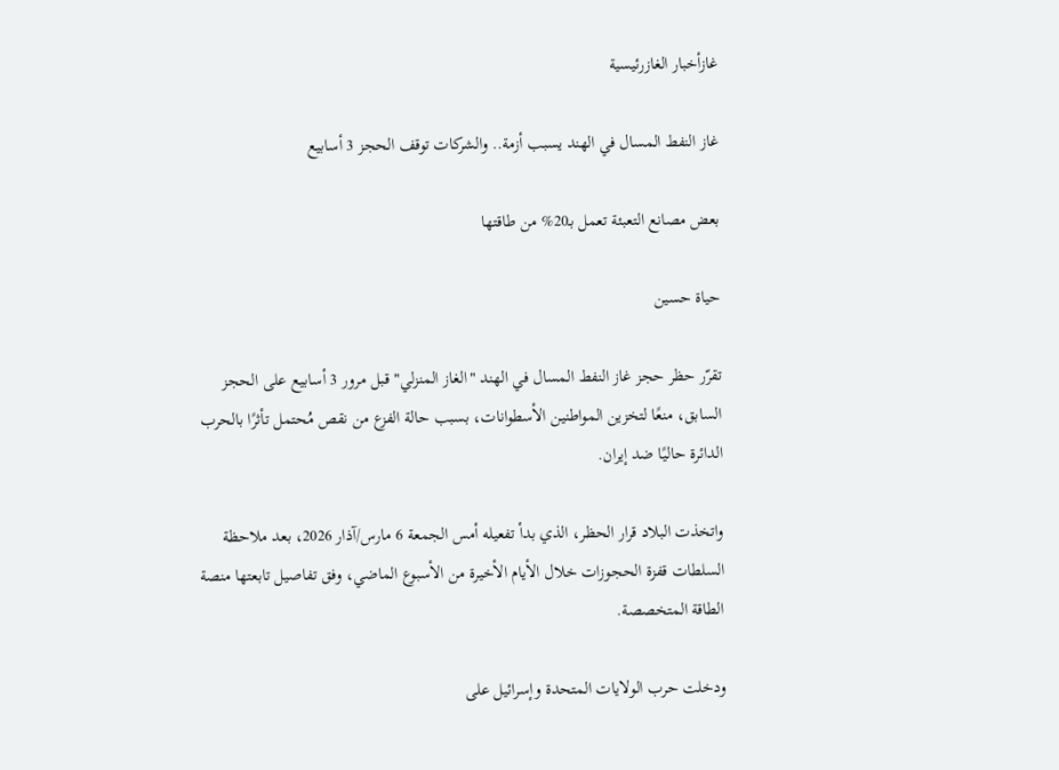غازأخبار الغازرئيسية

غاز النفط المسال في الهند يسبب أزمة.. والشركات توقف الحجز 3 أسابيع

بعض مصانع التعبئة تعمل بـ20% من طاقتها

حياة حسين

تقرّر حظر حجز غاز النفط المسال في الهند "الغاز المنزلي" قبل مرور 3 أسابيع على الحجز السابق، منعًا لتخزين المواطنين الأسطوانات، بسبب حالة الفزع من نقص مُحتمل تأثرًا بالحرب الدائرة حاليًا ضد إيران.

واتخذت البلاد قرار الحظر، الذي بدأ تفعيله أمس الجمعة 6 مارس/آذار 2026، بعد ملاحظة السلطات قفزة الحجوزات خلال الأيام الأخيرة من الأسبوع الماضي، وفق تفاصيل تابعتها منصة الطاقة المتخصصة.

ودخلت حرب الولايات المتحدة وإسرائيل على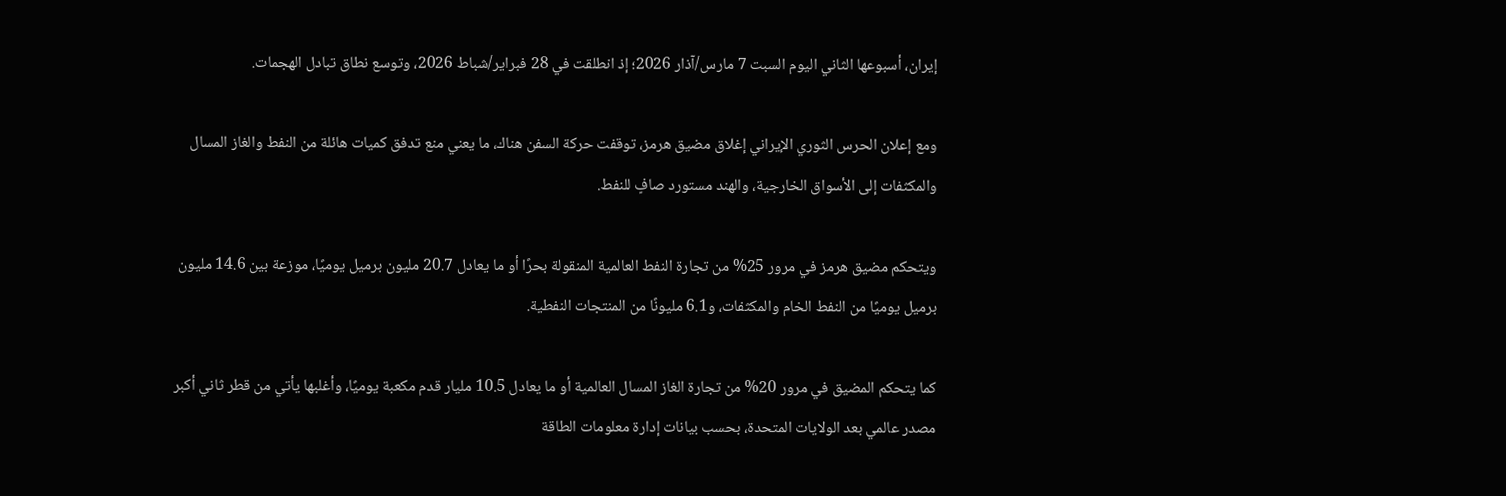إيران، أسبوعها الثاني اليوم السبت 7 مارس/آذار 2026؛ إذ انطلقت في 28 فبراير/شباط 2026، وتوسع نطاق تبادل الهجمات.

ومع إعلان الحرس الثوري الإيراني إغلاق مضيق هرمز، توقفت حركة السفن هناك، ما يعني منع تدفق كميات هائلة من النفط والغاز المسال والمكثفات إلى الأسواق الخارجية، والهند مستورد صافٍ للنفط.

ويتحكم مضيق هرمز في مرور 25% من تجارة النفط العالمية المنقولة بحرًا أو ما يعادل 20.7 مليون برميل يوميًا، موزعة بين 14.6 مليون برميل يوميًا من النفط الخام والمكثفات، و6.1 مليونًا من المنتجات النفطية.

كما يتحكم المضيق في مرور 20% من تجارة الغاز المسال العالمية أو ما يعادل 10.5 مليار قدم مكعبة يوميًا، وأغلبها يأتي من قطر ثاني أكبر مصدر عالمي بعد الولايات المتحدة، بحسب بيانات إدارة معلومات الطاقة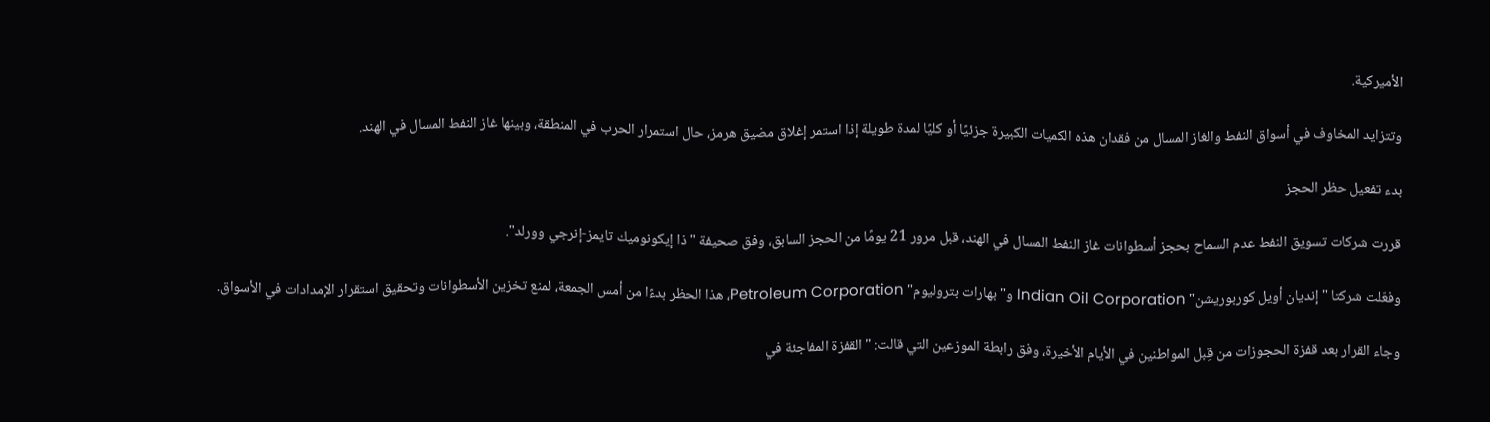الأميركية.

وتتزايد المخاوف في أسواق النفط والغاز المسال من فقدان هذه الكميات الكبيرة جزئيًا أو كليًا لمدة طويلة إذا استمر إغلاق مضيق هرمز، حال استمرار الحرب في المنطقة، وبينها غاز النفط المسال في الهند.

بدء تفعيل حظر الحجز

قررت شركات تسويق النفط عدم السماح بحجز أسطوانات غاز النفط المسال في الهند، قبل مرور 21 يومًا من الحجز السابق، وفق صحيفة "ذا إيكونوميك تايمز-إنرجي وورلد".

وفعّلت شركتا "إنديان أويل كوربوريشن" Indian Oil Corporation و"بهارات بتروليوم" Petroleum Corporation، هذا الحظر بدءًا من أمس الجمعة، لمنع تخزين الأسطوانات وتحقيق استقرار الإمدادات في الأسواق.

وجاء القرار بعد قفزة الحجوزات من قِبل المواطنين في الأيام الأخيرة، وفق رابطة الموزعين التي قالت: "القفزة المفاجئة في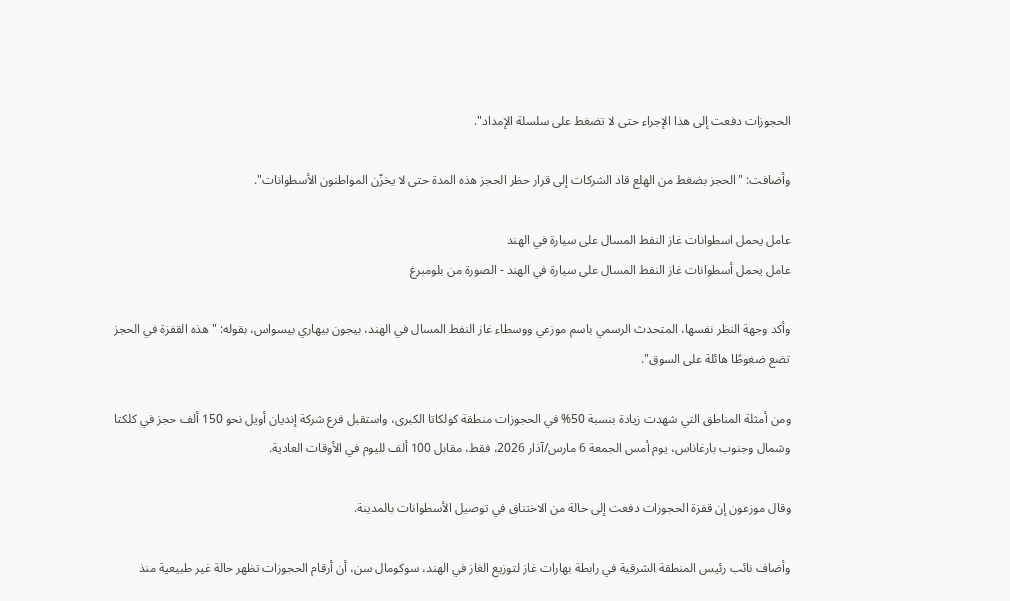الحجوزات دفعت إلى هذا الإجراء حتى لا تضغط على سلسلة الإمداد".

وأضافت: "الحجز بضغط من الهلع قاد الشركات إلى قرار حظر الحجز هذه المدة حتى لا يخزّن المواطنون الأسطوانات".

عامل يحمل اسطوانات غاز النفط المسال على سيارة في الهند
عامل يحمل أسطوانات غاز النفط المسال على سيارة في الهند - الصورة من بلومبرغ

وأكد وجهة النظر نفسها، المتحدث الرسمي باسم موزعي ووسطاء غاز النفط المسال في الهند، بيجون بيهاري بيسواس، بقوله: "هذه القفزة في الحجز تضع ضغوطًا هائلة على السوق".

ومن أمثلة المناطق التي شهدت زيادة بنسبة 50% في الحجوزات منطقة كولكاتا الكبرى، واستقبل فرع شركة إنديان أويل نحو 150 ألف حجز في كلكتا وشمال وجنوب بارغاناس، يوم أمس الجمعة 6 مارس/آذار 2026، فقط، مقابل 100 ألف لليوم في الأوقات العادية.

وقال موزعون إن قفزة الحجوزات دفعت إلى حالة من الاختناق في توصيل الأسطوانات بالمدينة.

وأضاف نائب رئيس المنطقة الشرقية في رابطة بهارات غاز لتوزيع الغاز في الهند، سوكومال سن، أن أرقام الحجوزات تظهر حالة غير طبيعية منذ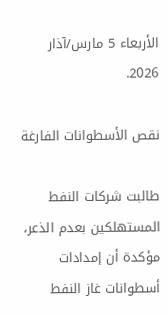الأربعاء 5 مارس/آذار 2026.

نقص الأسطوانات الفارغة

طالبت شركات النفط المستهلكين بعدم الذعر، مؤكدة أن إمدادات أسطوانات غاز النفط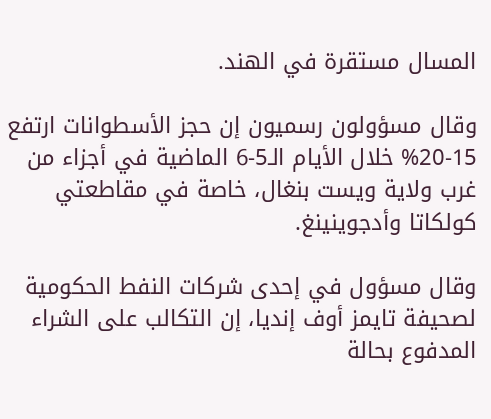المسال مستقرة في الهند.

وقال مسؤولون رسميون إن حجز الأسطوانات ارتفع 15-20% خلال الأيام الـ5-6 الماضية في أجزاء من غرب ولاية ويست بنغال، خاصة في مقاطعتي كولكاتا وأدجوينينغ.

وقال مسؤول في إحدى شركات النفط الحكومية لصحيفة تايمز أوف إنديا، إن التكالب على الشراء المدفوع بحالة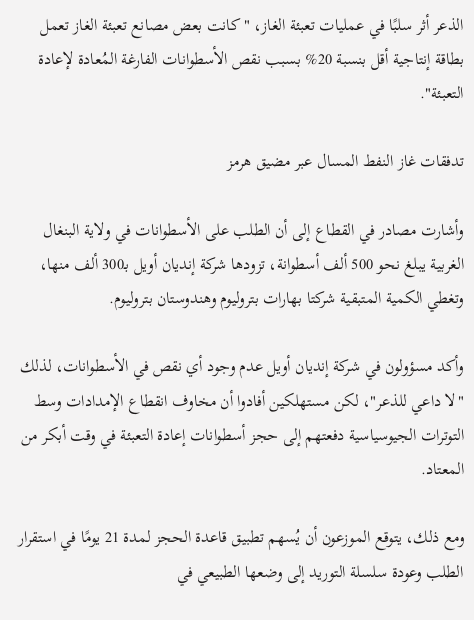الذعر أثر سلبًا في عمليات تعبئة الغاز، "كانت بعض مصانع تعبئة الغاز تعمل بطاقة إنتاجية أقل بنسبة 20% بسبب نقص الأسطوانات الفارغة المُعادة لإعادة التعبئة".

تدفقات غاز النفط المسال عبر مضيق هرمز

وأشارت مصادر في القطاع إلى أن الطلب على الأسطوانات في ولاية البنغال الغربية يبلغ نحو 500 ألف أسطوانة، تزودها شركة إنديان أويل بـ300 ألف منها، وتغطي الكمية المتبقية شركتا بهارات بتروليوم وهندوستان بتروليوم.

وأكد مسؤولون في شركة إنديان أويل عدم وجود أي نقص في الأسطوانات، لذلك "لا داعي للذعر"، لكن مستهلكين أفادوا أن مخاوف انقطاع الإمدادات وسط التوترات الجيوسياسية دفعتهم إلى حجز أسطوانات إعادة التعبئة في وقت أبكر من المعتاد.

ومع ذلك، يتوقع الموزعون أن يُسهم تطبيق قاعدة الحجز لمدة 21 يومًا في استقرار الطلب وعودة سلسلة التوريد إلى وضعها الطبيعي في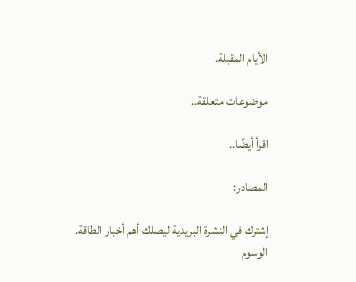الأيام المقبلة.

موضوعات متعلقة..

اقرأ أيضًا..

المصادر:

إشترك في النشرة البريدية ليصلك أهم أخبار الطاقة.
الوسوم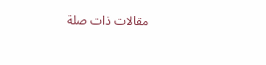مقالات ذات صلة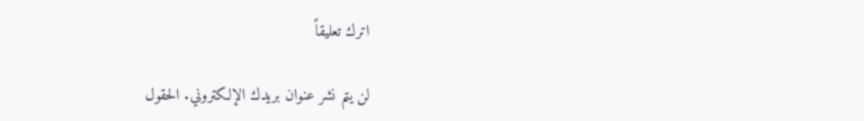اترك تعليقاً

لن يتم نشر عنوان بريدك الإلكتروني. الحقول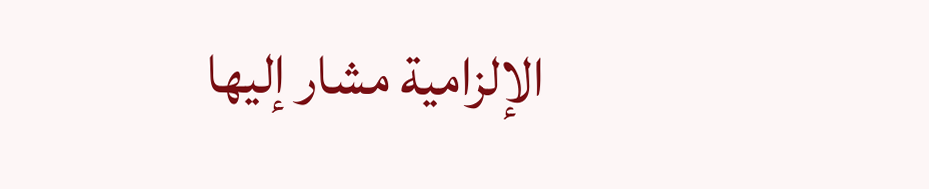الإلزامية مشار إليها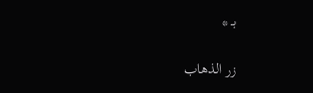بـ *

زر الذهاب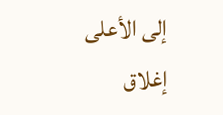إلى الأعلى
إغلاق